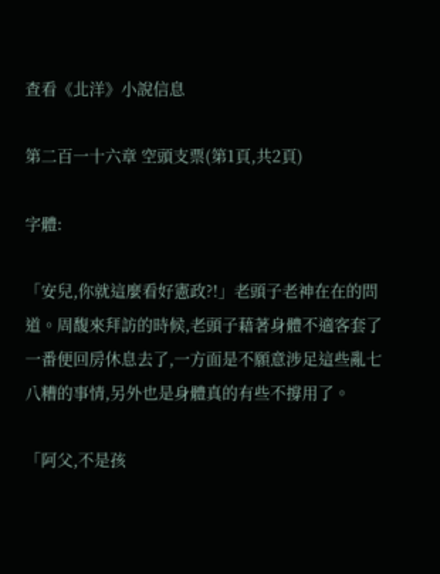查看《北洋》小說信息

第二百一十六章 空頭支票(第1頁,共2頁)

字體:

「安兒,你就這麼看好憲政?!」老頭子老神在在的問道。周馥來拜訪的時候,老頭子藉著身體不適客套了一番便回房休息去了,一方面是不願意涉足這些亂七八糟的事情,另外也是身體真的有些不撐用了。

「阿父,不是孩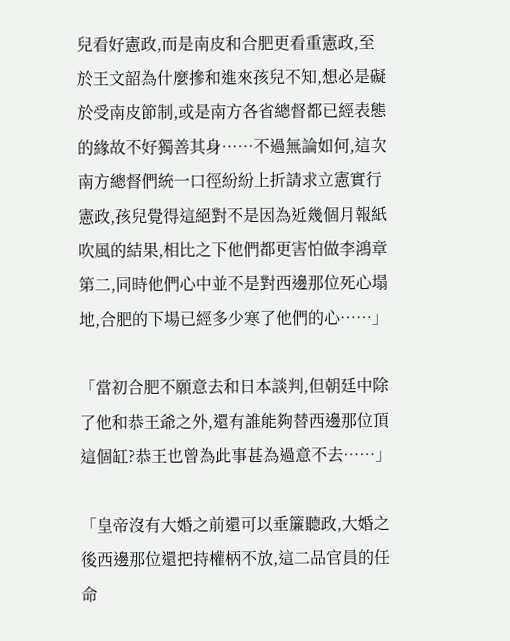兒看好憲政,而是南皮和合肥更看重憲政,至於王文韶為什麼摻和進來孩兒不知,想必是礙於受南皮節制,或是南方各省總督都已經表態的緣故不好獨善其身……不過無論如何,這次南方總督們統一口徑紛紛上折請求立憲實行憲政,孩兒覺得這絕對不是因為近幾個月報紙吹風的結果,相比之下他們都更害怕做李鴻章第二,同時他們心中並不是對西邊那位死心塌地,合肥的下場已經多少寒了他們的心……」

「當初合肥不願意去和日本談判,但朝廷中除了他和恭王爺之外,還有誰能夠替西邊那位頂這個缸?恭王也曾為此事甚為過意不去……」

「皇帝沒有大婚之前還可以垂簾聽政,大婚之後西邊那位還把持權柄不放,這二品官員的任命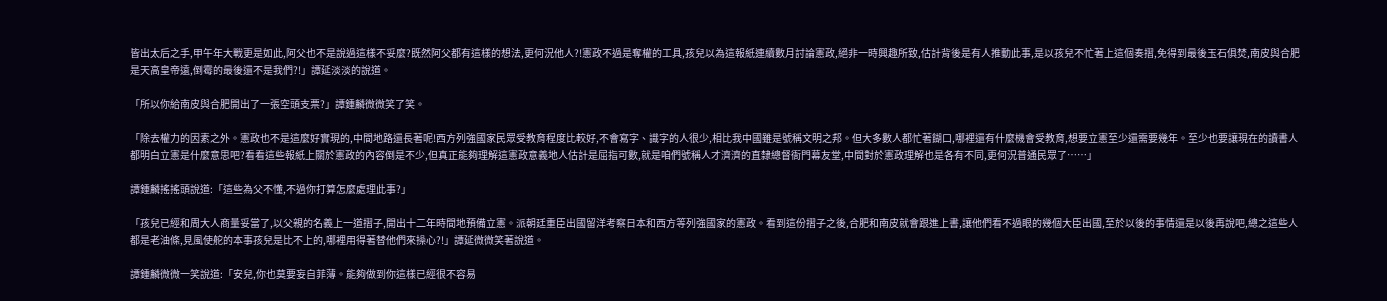皆出太后之手,甲午年大戰更是如此,阿父也不是說過這樣不妥麼?既然阿父都有這樣的想法,更何況他人?!憲政不過是奪權的工具,孩兒以為這報紙連續數月討論憲政,絕非一時興趣所致,估計背後是有人推動此事,是以孩兒不忙著上這個奏摺,免得到最後玉石俱焚,南皮與合肥是天高皇帝遠,倒霉的最後還不是我們?!」譚延淡淡的說道。

「所以你給南皮與合肥開出了一張空頭支票?」譚鍾麟微微笑了笑。

「除去權力的因素之外。憲政也不是這麼好實現的,中間地路還長著呢!西方列強國家民眾受教育程度比較好,不會寫字、識字的人很少,相比我中國雖是號稱文明之邦。但大多數人都忙著餬口,哪裡還有什麼機會受教育,想要立憲至少還需要幾年。至少也要讓現在的讀書人都明白立憲是什麼意思吧?看看這些報紙上關於憲政的內容倒是不少,但真正能夠理解這憲政意義地人估計是屈指可數,就是咱們號稱人才濟濟的直隸總督衙門幕友堂,中間對於憲政理解也是各有不同,更何況普通民眾了……」

譚鍾麟搖搖頭說道:「這些為父不懂,不過你打算怎麼處理此事?」

「孩兒已經和周大人商量妥當了,以父親的名義上一道摺子,開出十二年時間地預備立憲。派朝廷重臣出國留洋考察日本和西方等列強國家的憲政。看到這份摺子之後,合肥和南皮就會跟進上書,讓他們看不過眼的幾個大臣出國,至於以後的事情還是以後再說吧,總之這些人都是老油條,見風使舵的本事孩兒是比不上的,哪裡用得著替他們來操心?!」譚延微微笑著說道。

譚鍾麟微微一笑說道:「安兒,你也莫要妄自菲薄。能夠做到你這樣已經很不容易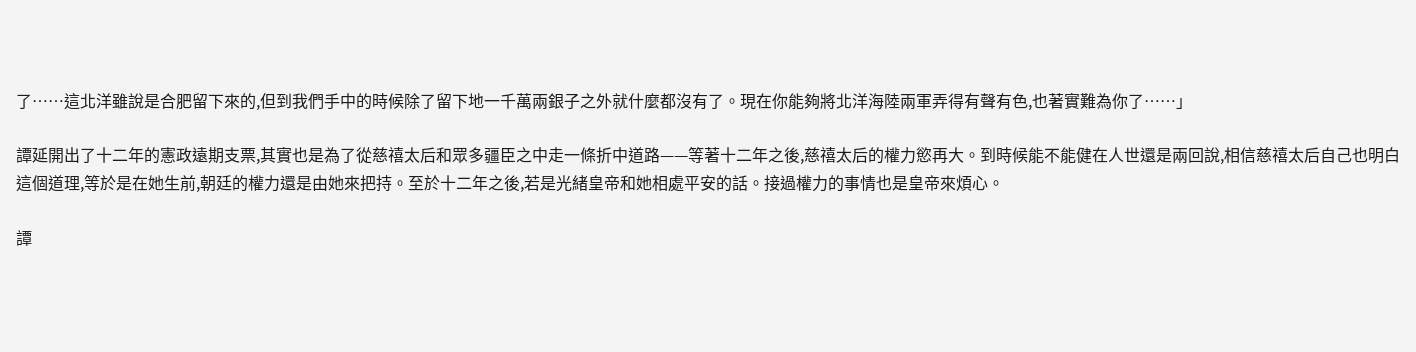了……這北洋雖說是合肥留下來的,但到我們手中的時候除了留下地一千萬兩銀子之外就什麼都沒有了。現在你能夠將北洋海陸兩軍弄得有聲有色,也著實難為你了……」

譚延開出了十二年的憲政遠期支票,其實也是為了從慈禧太后和眾多疆臣之中走一條折中道路——等著十二年之後,慈禧太后的權力慾再大。到時候能不能健在人世還是兩回說,相信慈禧太后自己也明白這個道理,等於是在她生前,朝廷的權力還是由她來把持。至於十二年之後,若是光緒皇帝和她相處平安的話。接過權力的事情也是皇帝來煩心。

譚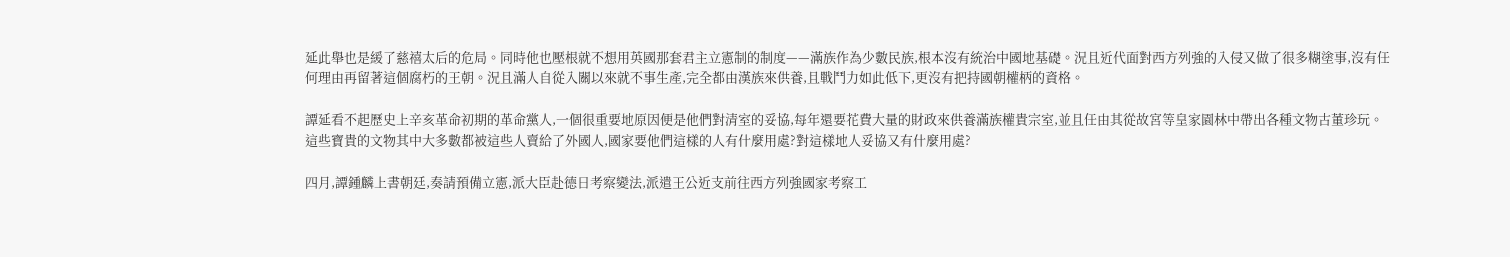延此舉也是緩了慈禧太后的危局。同時他也壓根就不想用英國那套君主立憲制的制度——滿族作為少數民族,根本沒有統治中國地基礎。況且近代面對西方列強的入侵又做了很多糊塗事,沒有任何理由再留著這個腐朽的王朝。況且滿人自從入關以來就不事生產,完全都由漢族來供養,且戰鬥力如此低下,更沒有把持國朝權柄的資格。

譚延看不起歷史上辛亥革命初期的革命黨人,一個很重要地原因便是他們對清室的妥協,每年還要花費大量的財政來供養滿族權貴宗室,並且任由其從故宮等皇家園林中帶出各種文物古董珍玩。這些寶貴的文物其中大多數都被這些人賣給了外國人,國家要他們這樣的人有什麼用處?對這樣地人妥協又有什麼用處?

四月,譚鍾麟上書朝廷,奏請預備立憲,派大臣赴德日考察變法,派遣王公近支前往西方列強國家考察工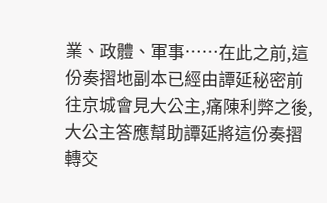業、政體、軍事……在此之前,這份奏摺地副本已經由譚延秘密前往京城會見大公主,痛陳利弊之後,大公主答應幫助譚延將這份奏摺轉交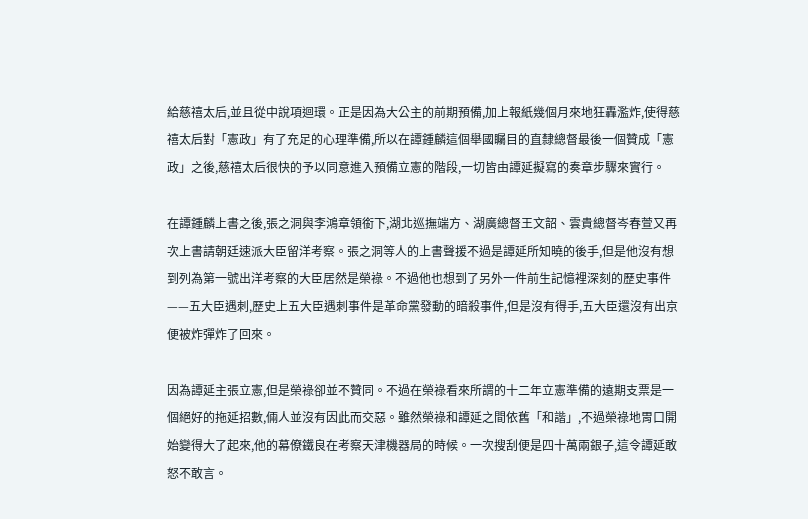給慈禧太后,並且從中說項迴環。正是因為大公主的前期預備,加上報紙幾個月來地狂轟濫炸,使得慈禧太后對「憲政」有了充足的心理準備,所以在譚鍾麟這個舉國矚目的直隸總督最後一個贊成「憲政」之後,慈禧太后很快的予以同意進入預備立憲的階段,一切皆由譚延擬寫的奏章步驟來實行。

在譚鍾麟上書之後,張之洞與李鴻章領銜下,湖北巡撫端方、湖廣總督王文韶、雲貴總督岑春萱又再次上書請朝廷速派大臣留洋考察。張之洞等人的上書聲援不過是譚延所知曉的後手,但是他沒有想到列為第一號出洋考察的大臣居然是榮祿。不過他也想到了另外一件前生記憶裡深刻的歷史事件——五大臣遇刺,歷史上五大臣遇刺事件是革命黨發動的暗殺事件,但是沒有得手,五大臣還沒有出京便被炸彈炸了回來。

因為譚延主張立憲,但是榮祿卻並不贊同。不過在榮祿看來所謂的十二年立憲準備的遠期支票是一個絕好的拖延招數,倆人並沒有因此而交惡。雖然榮祿和譚延之間依舊「和諧」,不過榮祿地胃口開始變得大了起來,他的幕僚鐵良在考察天津機器局的時候。一次搜刮便是四十萬兩銀子,這令譚延敢怒不敢言。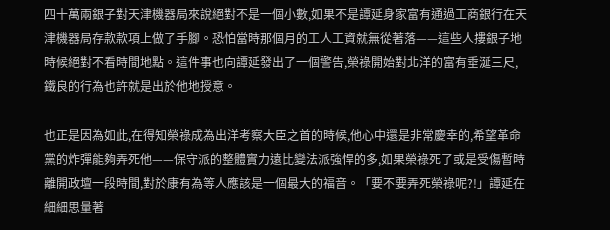四十萬兩銀子對天津機器局來說絕對不是一個小數,如果不是譚延身家富有通過工商銀行在天津機器局存款款項上做了手腳。恐怕當時那個月的工人工資就無從著落——這些人摟銀子地時候絕對不看時間地點。這件事也向譚延發出了一個警告,榮祿開始對北洋的富有垂涎三尺,鐵良的行為也許就是出於他地授意。

也正是因為如此,在得知榮祿成為出洋考察大臣之首的時候,他心中還是非常慶幸的,希望革命黨的炸彈能夠弄死他——保守派的整體實力遠比變法派強悍的多,如果榮祿死了或是受傷暫時離開政壇一段時間,對於康有為等人應該是一個最大的福音。「要不要弄死榮祿呢?!」譚延在細細思量著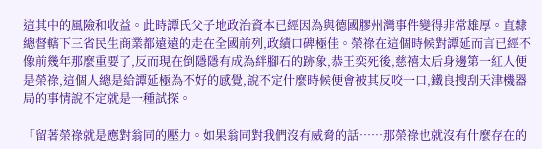這其中的風險和收益。此時譚氏父子地政治資本已經因為與德國膠州灣事件變得非常雄厚。直隸總督轄下三省民生商業都遠遠的走在全國前列,政績口碑極佳。榮祿在這個時候對譚延而言已經不像前幾年那麼重要了,反而現在倒隱隱有成為絆腳石的跡象,恭王奕死後,慈禧太后身邊第一紅人便是榮祿,這個人總是給譚延極為不好的感覺,說不定什麼時候便會被其反咬一口,鐵良搜刮天津機器局的事情說不定就是一種試探。

「留著榮祿就是應對翁同的壓力。如果翁同對我們沒有威脅的話……那榮祿也就沒有什麼存在的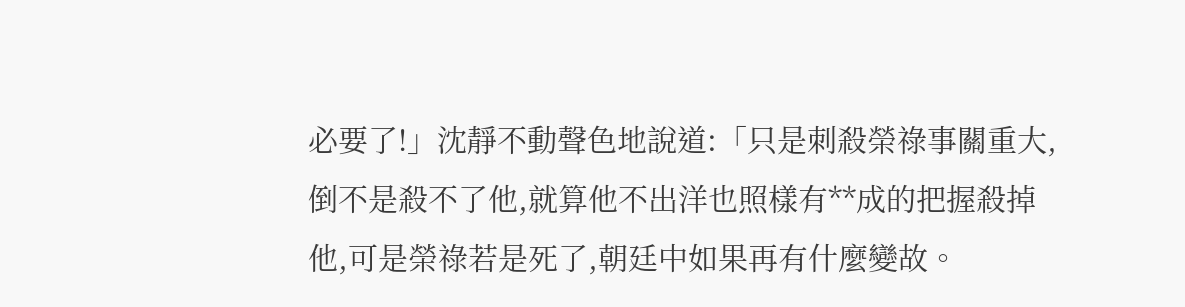必要了!」沈靜不動聲色地說道:「只是刺殺榮祿事關重大,倒不是殺不了他,就算他不出洋也照樣有**成的把握殺掉他,可是榮祿若是死了,朝廷中如果再有什麼變故。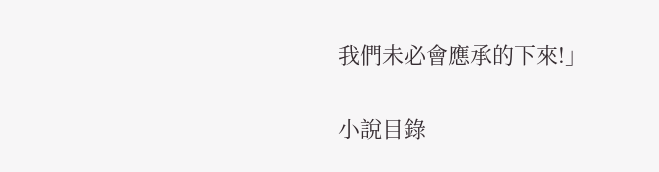我們未必會應承的下來!」

小說目錄